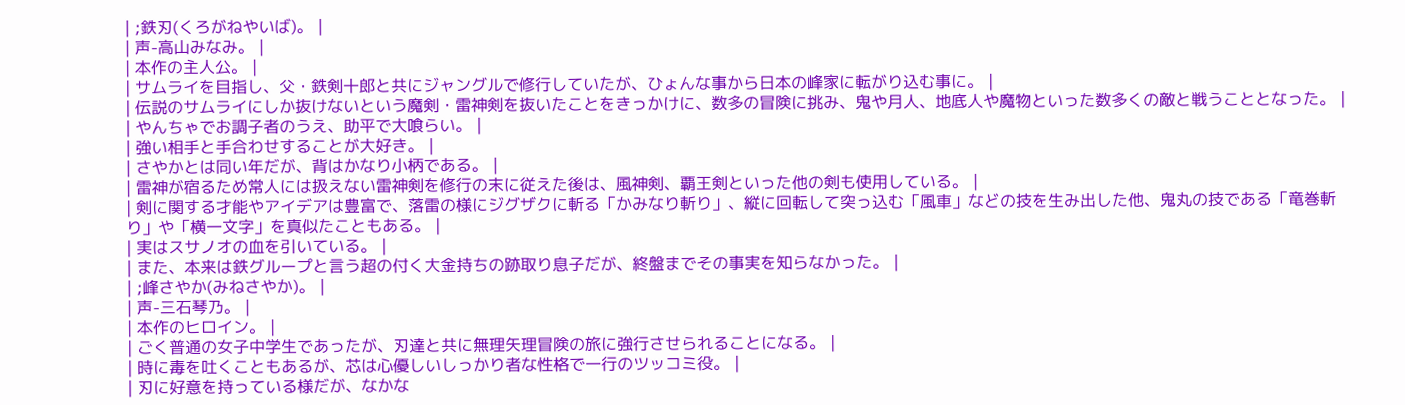| ;鉄刃(くろがねやいば)。 |
| 声-高山みなみ。 |
| 本作の主人公。 |
| サムライを目指し、父・鉄剣十郎と共にジャングルで修行していたが、ひょんな事から日本の峰家に転がり込む事に。 |
| 伝説のサムライにしか抜けないという魔剣・雷神剣を抜いたことをきっかけに、数多の冒険に挑み、鬼や月人、地底人や魔物といった数多くの敵と戦うこととなった。 |
| やんちゃでお調子者のうえ、助平で大喰らい。 |
| 強い相手と手合わせすることが大好き。 |
| さやかとは同い年だが、背はかなり小柄である。 |
| 雷神が宿るため常人には扱えない雷神剣を修行の末に従えた後は、風神剣、覇王剣といった他の剣も使用している。 |
| 剣に関する才能やアイデアは豊富で、落雷の様にジグザクに斬る「かみなり斬り」、縦に回転して突っ込む「風車」などの技を生み出した他、鬼丸の技である「竜巻斬り」や「横一文字」を真似たこともある。 |
| 実はスサノオの血を引いている。 |
| また、本来は鉄グループと言う超の付く大金持ちの跡取り息子だが、終盤までその事実を知らなかった。 |
| ;峰さやか(みねさやか)。 |
| 声-三石琴乃。 |
| 本作のヒロイン。 |
| ごく普通の女子中学生であったが、刃達と共に無理矢理冒険の旅に強行させられることになる。 |
| 時に毒を吐くこともあるが、芯は心優しいしっかり者な性格で一行のツッコミ役。 |
| 刃に好意を持っている様だが、なかな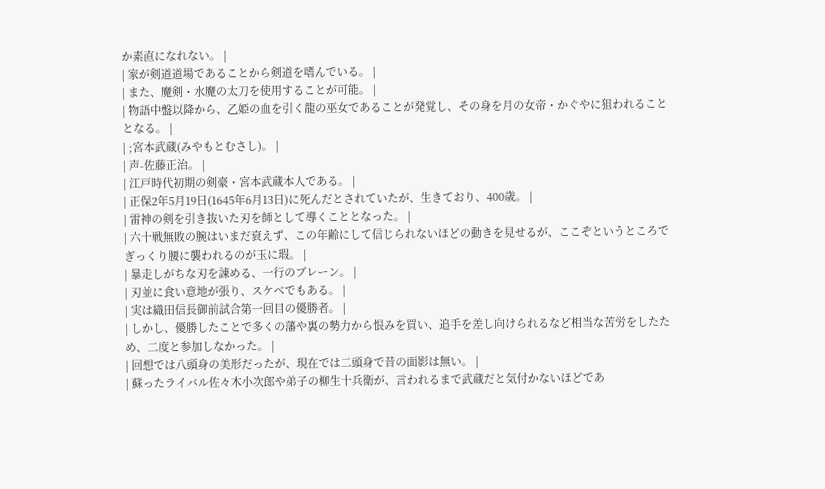か素直になれない。 |
| 家が剣道道場であることから剣道を嗜んでいる。 |
| また、魔剣・水魔の太刀を使用することが可能。 |
| 物語中盤以降から、乙姫の血を引く龍の巫女であることが発覚し、その身を月の女帝・かぐやに狙われることとなる。 |
| ;宮本武蔵(みやもとむさし)。 |
| 声-佐藤正治。 |
| 江戸時代初期の剣豪・宮本武蔵本人である。 |
| 正保2年5月19日(1645年6月13日)に死んだとされていたが、生きており、400歳。 |
| 雷神の剣を引き抜いた刃を師として導くこととなった。 |
| 六十戦無敗の腕はいまだ衰えず、この年齢にして信じられないほどの動きを見せるが、ここぞというところでぎっくり腰に襲われるのが玉に瑕。 |
| 暴走しがちな刃を諌める、一行のブレーン。 |
| 刃並に食い意地が張り、スケベでもある。 |
| 実は織田信長御前試合第一回目の優勝者。 |
| しかし、優勝したことで多くの藩や裏の勢力から恨みを買い、追手を差し向けられるなど相当な苦労をしたため、二度と参加しなかった。 |
| 回想では八頭身の美形だったが、現在では二頭身で昔の面影は無い。 |
| 蘇ったライバル佐々木小次郎や弟子の柳生十兵衛が、言われるまで武蔵だと気付かないほどであ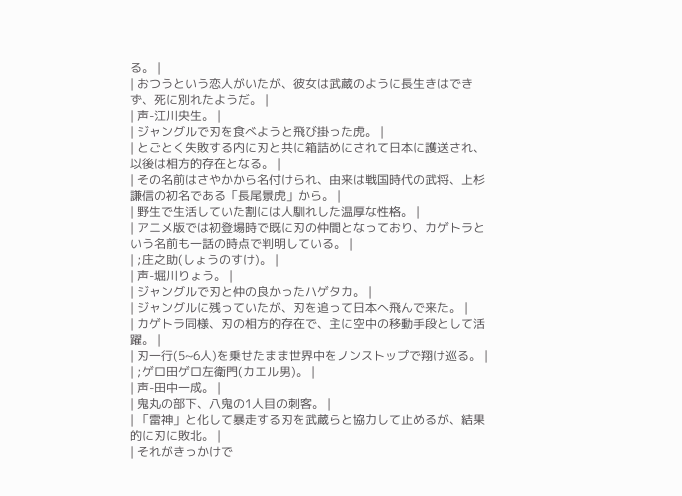る。 |
| おつうという恋人がいたが、彼女は武蔵のように長生きはできず、死に別れたようだ。 |
| 声-江川央生。 |
| ジャングルで刃を食べようと飛び掛った虎。 |
| とごとく失敗する内に刃と共に箱詰めにされて日本に護送され、以後は相方的存在となる。 |
| その名前はさやかから名付けられ、由来は戦国時代の武将、上杉謙信の初名である「長尾景虎」から。 |
| 野生で生活していた割には人馴れした温厚な性格。 |
| アニメ版では初登場時で既に刃の仲間となっており、カゲトラという名前も一話の時点で判明している。 |
| ;庄之助(しょうのすけ)。 |
| 声-堀川りょう。 |
| ジャングルで刃と仲の良かったハゲタカ。 |
| ジャングルに残っていたが、刃を追って日本へ飛んで来た。 |
| カゲトラ同様、刃の相方的存在で、主に空中の移動手段として活躍。 |
| 刃一行(5~6人)を乗せたまま世界中をノンストップで翔け巡る。 |
| ;ゲロ田ゲロ左衛門(カエル男)。 |
| 声-田中一成。 |
| 鬼丸の部下、八鬼の1人目の刺客。 |
| 「雷神」と化して暴走する刃を武蔵らと協力して止めるが、結果的に刃に敗北。 |
| それがきっかけで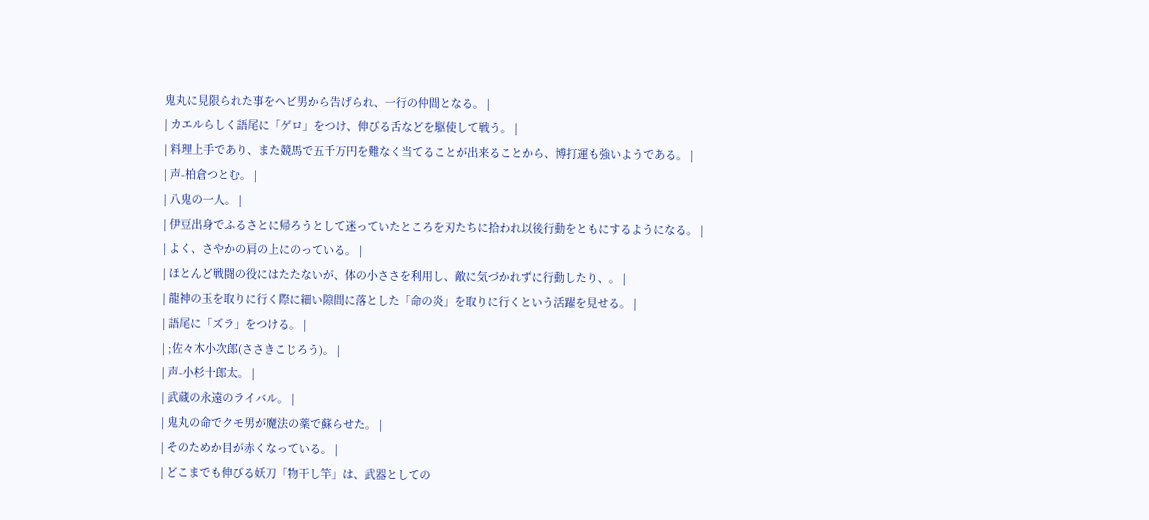鬼丸に見限られた事をヘビ男から告げられ、一行の仲間となる。 |
| カエルらしく語尾に「ゲロ」をつけ、伸びる舌などを駆使して戦う。 |
| 料理上手であり、また競馬で五千万円を難なく当てることが出来ることから、博打運も強いようである。 |
| 声-柏倉つとむ。 |
| 八鬼の一人。 |
| 伊豆出身でふるさとに帰ろうとして迷っていたところを刃たちに拾われ以後行動をともにするようになる。 |
| よく、さやかの肩の上にのっている。 |
| ほとんど戦闘の役にはたたないが、体の小ささを利用し、敵に気づかれずに行動したり、。 |
| 龍神の玉を取りに行く際に細い隙間に落とした「命の炎」を取りに行くという活躍を見せる。 |
| 語尾に「ズラ」をつける。 |
| ;佐々木小次郎(ささきこじろう)。 |
| 声-小杉十郎太。 |
| 武蔵の永遠のライバル。 |
| 鬼丸の命でクモ男が魔法の薬で蘇らせた。 |
| そのためか目が赤くなっている。 |
| どこまでも伸びる妖刀「物干し竿」は、武器としての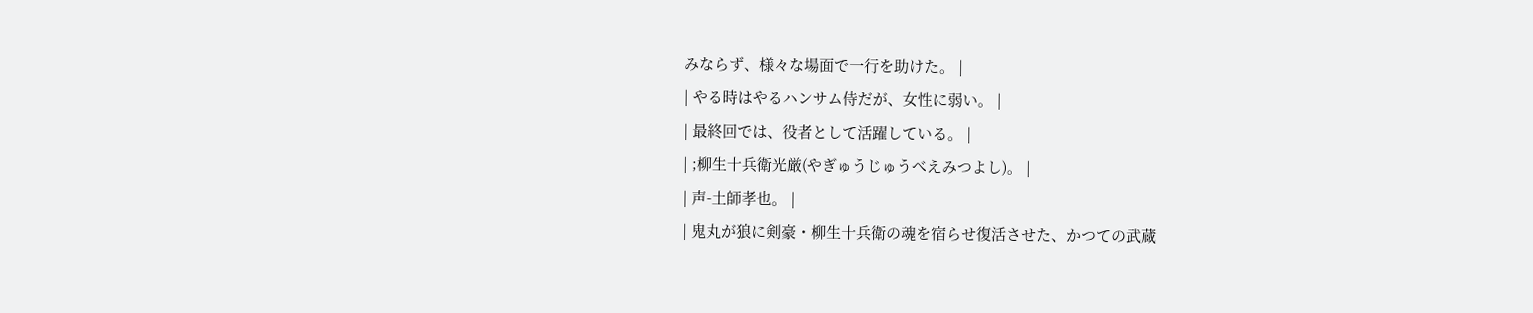みならず、様々な場面で一行を助けた。 |
| やる時はやるハンサム侍だが、女性に弱い。 |
| 最終回では、役者として活躍している。 |
| ;柳生十兵衛光厳(やぎゅうじゅうべえみつよし)。 |
| 声-土師孝也。 |
| 鬼丸が狼に剣豪・柳生十兵衛の魂を宿らせ復活させた、かつての武蔵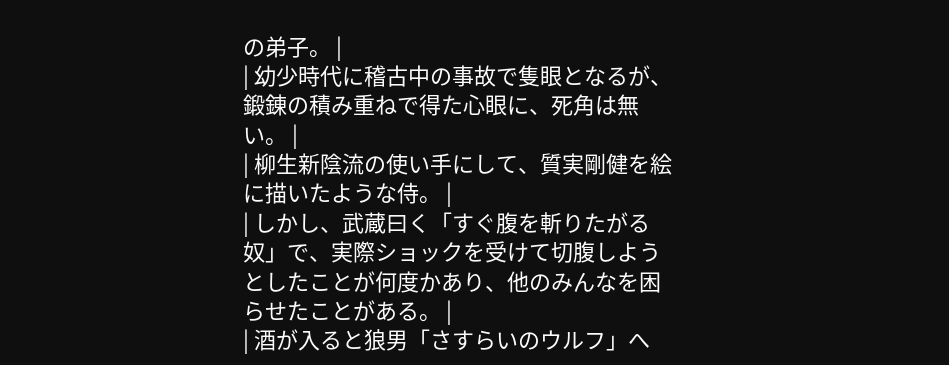の弟子。 |
| 幼少時代に稽古中の事故で隻眼となるが、鍛錬の積み重ねで得た心眼に、死角は無い。 |
| 柳生新陰流の使い手にして、質実剛健を絵に描いたような侍。 |
| しかし、武蔵曰く「すぐ腹を斬りたがる奴」で、実際ショックを受けて切腹しようとしたことが何度かあり、他のみんなを困らせたことがある。 |
| 酒が入ると狼男「さすらいのウルフ」へ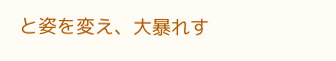と姿を変え、大暴れす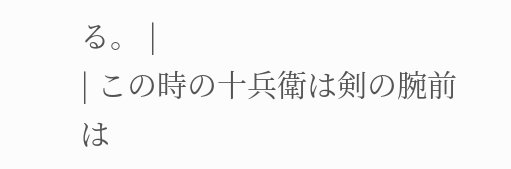る。 |
| この時の十兵衛は剣の腕前は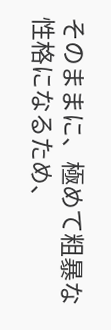そのままに、極めて粗暴な性格になるため、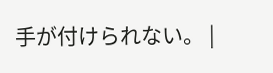手が付けられない。 |